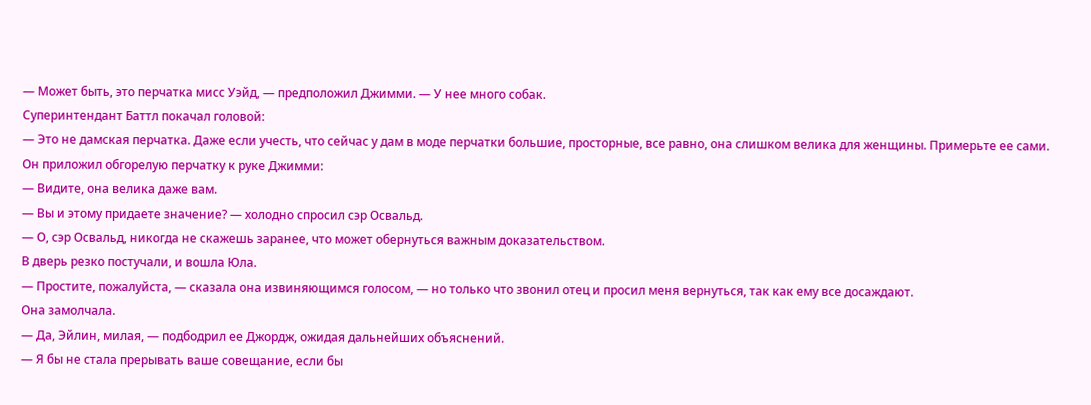— Может быть, это перчатка мисс Уэйд, — предположил Джимми. — У нее много собак.
Суперинтендант Баттл покачал головой:
— Это не дамская перчатка. Даже если учесть, что сейчас у дам в моде перчатки большие, просторные, все равно, она слишком велика для женщины. Примерьте ее сами.
Он приложил обгорелую перчатку к руке Джимми:
— Видите, она велика даже вам.
— Вы и этому придаете значение? — холодно спросил сэр Освальд.
— О, сэр Освальд, никогда не скажешь заранее, что может обернуться важным доказательством.
В дверь резко постучали, и вошла Юла.
— Простите, пожалуйста, — сказала она извиняющимся голосом, — но только что звонил отец и просил меня вернуться, так как ему все досаждают.
Она замолчала.
— Да, Эйлин, милая, — подбодрил ее Джордж, ожидая дальнейших объяснений.
— Я бы не стала прерывать ваше совещание, если бы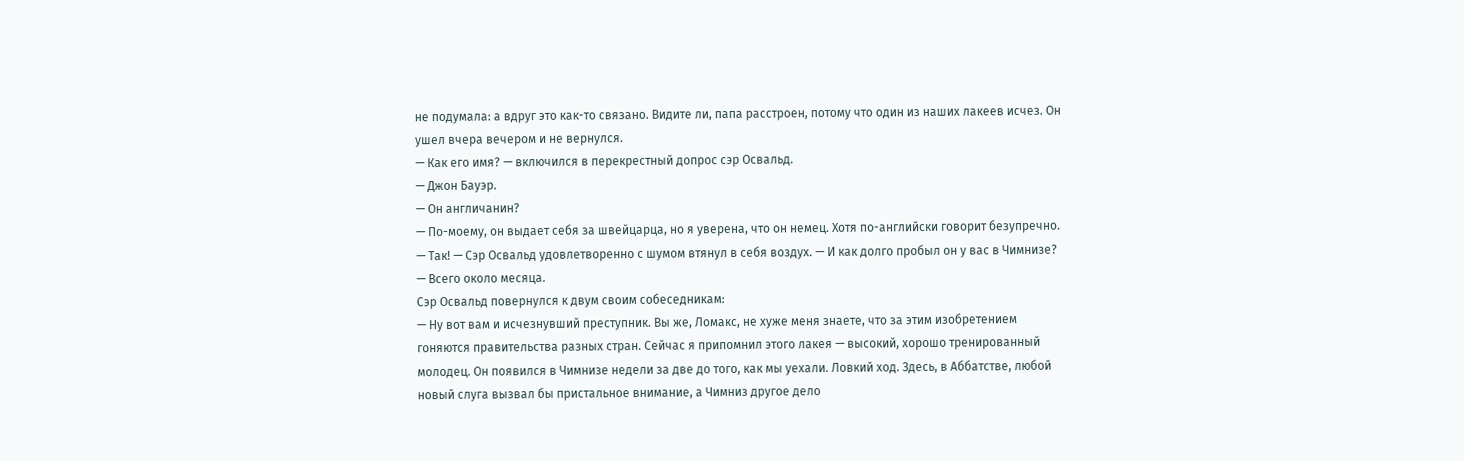не подумала: а вдруг это как-то связано. Видите ли, папа расстроен, потому что один из наших лакеев исчез. Он ушел вчера вечером и не вернулся.
— Как его имя? — включился в перекрестный допрос сэр Освальд.
— Джон Бауэр.
— Он англичанин?
— По-моему, он выдает себя за швейцарца, но я уверена, что он немец. Хотя по-английски говорит безупречно.
— Так! — Сэр Освальд удовлетворенно с шумом втянул в себя воздух. — И как долго пробыл он у вас в Чимнизе?
— Всего около месяца.
Сэр Освальд повернулся к двум своим собеседникам:
— Ну вот вам и исчезнувший преступник. Вы же, Ломакс, не хуже меня знаете, что за этим изобретением гоняются правительства разных стран. Сейчас я припомнил этого лакея — высокий, хорошо тренированный молодец. Он появился в Чимнизе недели за две до того, как мы уехали. Ловкий ход. Здесь, в Аббатстве, любой новый слуга вызвал бы пристальное внимание, а Чимниз другое дело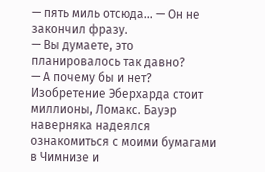— пять миль отсюда… — Он не закончил фразу.
— Вы думаете, это планировалось так давно?
— А почему бы и нет? Изобретение Эберхарда стоит миллионы, Ломакс. Бауэр наверняка надеялся ознакомиться с моими бумагами в Чимнизе и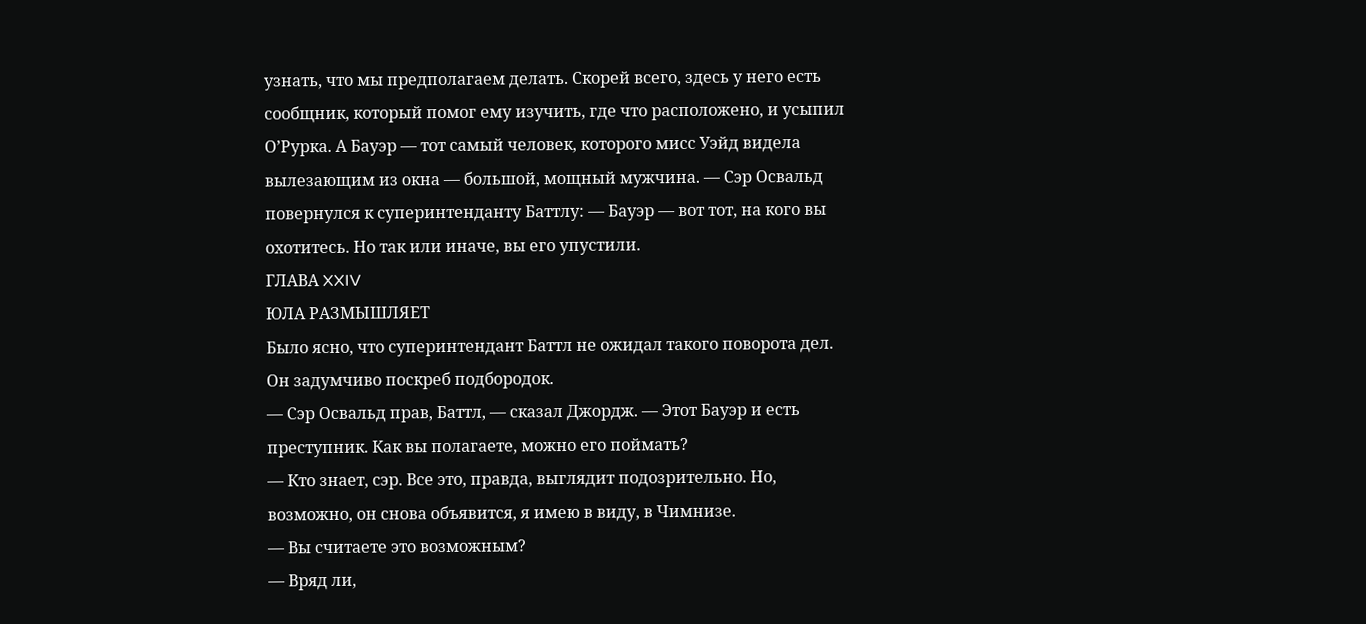узнать, что мы предполагаем делать. Скорей всего, здесь у него есть сообщник, который помог ему изучить, где что расположено, и усыпил О’Рурка. А Бауэр — тот самый человек, которого мисс Уэйд видела вылезающим из окна — большой, мощный мужчина. — Сэр Освальд повернулся к суперинтенданту Баттлу: — Бауэр — вот тот, на кого вы охотитесь. Но так или иначе, вы его упустили.
ГЛАВА XXIV
ЮЛА РАЗМЫШЛЯЕТ
Было ясно, что суперинтендант Баттл не ожидал такого поворота дел. Он задумчиво поскреб подбородок.
— Сэр Освальд прав, Баттл, — сказал Джордж. — Этот Бауэр и есть преступник. Как вы полагаете, можно его поймать?
— Кто знает, сэр. Все это, правда, выглядит подозрительно. Но, возможно, он снова объявится, я имею в виду, в Чимнизе.
— Вы считаете это возможным?
— Вряд ли,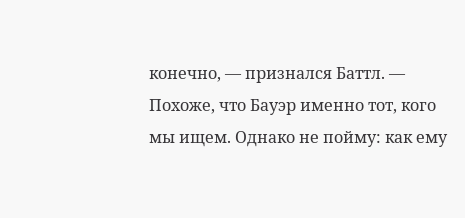конечно, — признался Баттл. — Похоже, что Бауэр именно тот, кого мы ищем. Однако не пойму: как ему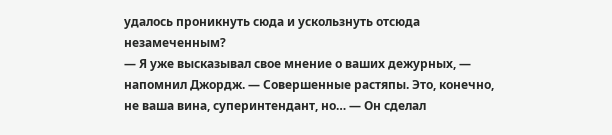удалось проникнуть сюда и ускользнуть отсюда незамеченным?
— Я уже высказывал свое мнение о ваших дежурных, — напомнил Джордж. — Совершенные растяпы. Это, конечно, не ваша вина, суперинтендант, но… — Он сделал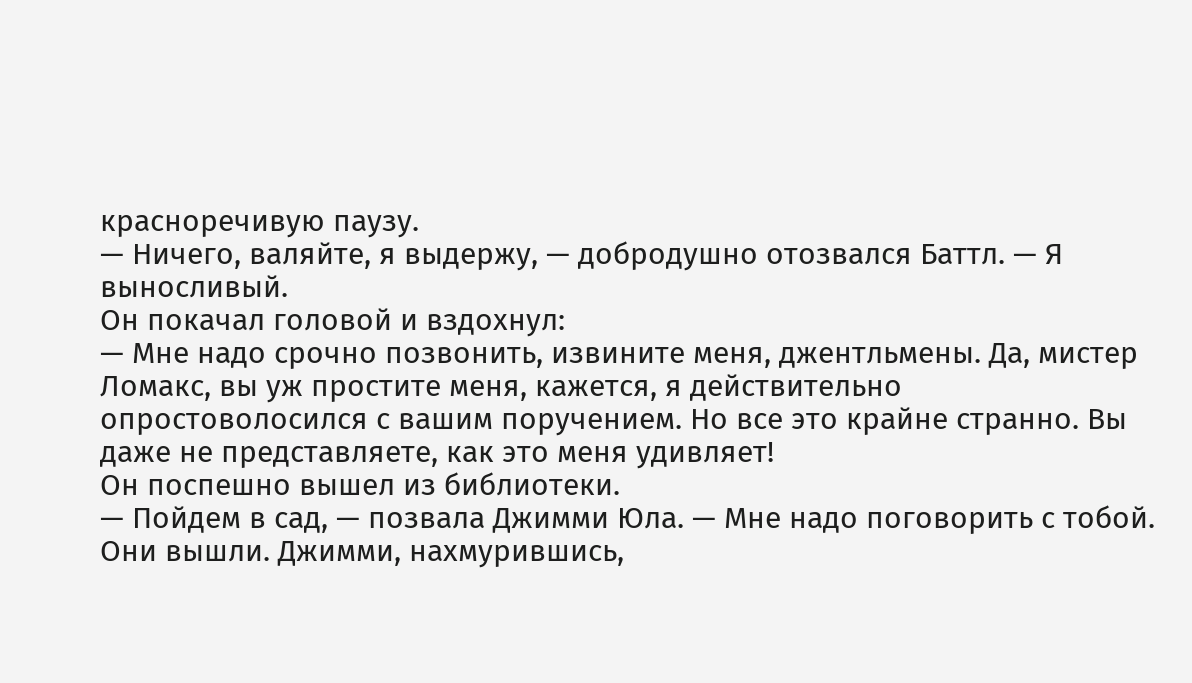красноречивую паузу.
— Ничего, валяйте, я выдержу, — добродушно отозвался Баттл. — Я выносливый.
Он покачал головой и вздохнул:
— Мне надо срочно позвонить, извините меня, джентльмены. Да, мистер Ломакс, вы уж простите меня, кажется, я действительно опростоволосился с вашим поручением. Но все это крайне странно. Вы даже не представляете, как это меня удивляет!
Он поспешно вышел из библиотеки.
— Пойдем в сад, — позвала Джимми Юла. — Мне надо поговорить с тобой.
Они вышли. Джимми, нахмурившись,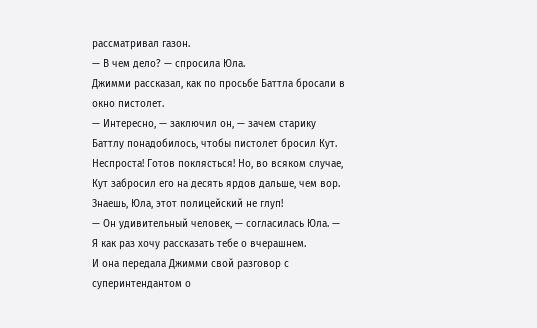рассматривал газон.
— В чем дело? — спросила Юла.
Джимми рассказал, как по просьбе Баттла бросали в окно пистолет.
— Интересно, — заключил он, — зачем старику Баттлу понадобилось, чтобы пистолет бросил Кут. Неспроста! Готов поклясться! Но, во всяком случае, Кут забросил его на десять ярдов дальше, чем вор. Знаешь, Юла, этот полицейский не глуп!
— Он удивительный человек, — согласилась Юла. — Я как раз хочу рассказать тебе о вчерашнем.
И она передала Джимми свой разговор с суперинтендантом о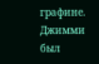графине. Джимми был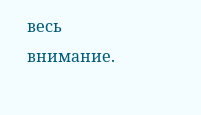весь внимание.